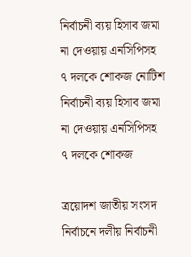নির্বাচনী ব্যয় হিসাব জমা না দেওয়ায় এনসিপিসহ ৭ দলকে শোকজ নোটিশ
নির্বাচনী ব্যয় হিসাব জমা না দেওয়ায় এনসিপিসহ ৭ দলকে শোকজ

ত্রয়োদশ জাতীয় সংসদ নির্বাচনে দলীয় নির্বাচনী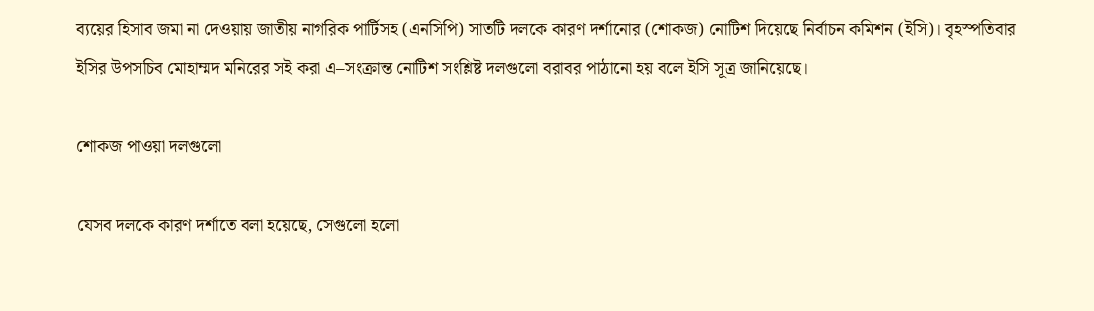ব্যয়ের হিসাব জমা না দেওয়ায় জাতীয় নাগরিক পার্টিসহ (এনসিপি) সাতটি দলকে কারণ দর্শানোর (শোকজ) নোটিশ দিয়েছে নির্বাচন কমিশন (ইসি)। বৃহস্পতিবার ইসির উপসচিব মোহাম্মদ মনিরের সই করা এ–সংক্রান্ত নোটিশ সংশ্লিষ্ট দলগুলো বরাবর পাঠানো হয় বলে ইসি সূত্র জানিয়েছে।

শোকজ পাওয়া দলগুলো

যেসব দলকে কারণ দর্শাতে বলা হয়েছে, সেগুলো হলো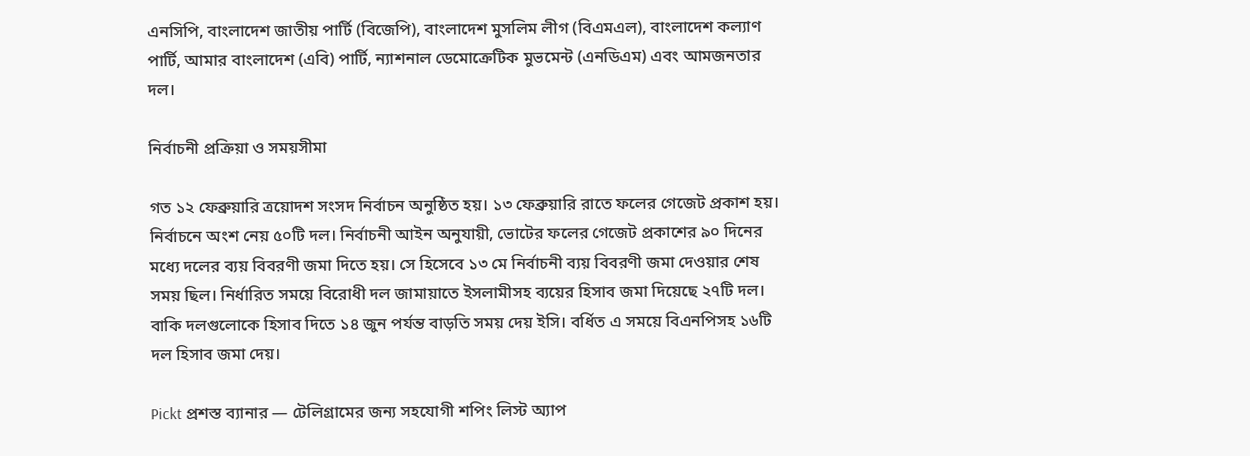এনসিপি, বাংলাদেশ জাতীয় পার্টি (বিজেপি), বাংলাদেশ মুসলিম লীগ (বিএমএল), বাংলাদেশ কল্যাণ পার্টি, আমার বাংলাদেশ (এবি) পার্টি, ন্যাশনাল ডেমোক্রেটিক মুভমেন্ট (এনডিএম) এবং আমজনতার দল।

নির্বাচনী প্রক্রিয়া ও সময়সীমা

গত ১২ ফেব্রুয়ারি ত্রয়োদশ সংসদ নির্বাচন অনুষ্ঠিত হয়। ১৩ ফেব্রুয়ারি রাতে ফলের গেজেট প্রকাশ হয়। নির্বাচনে অংশ নেয় ৫০টি দল। নির্বাচনী আইন অনুযায়ী, ভোটের ফলের গেজেট প্রকাশের ৯০ দিনের মধ্যে দলের ব্যয় বিবরণী জমা দিতে হয়। সে হিসেবে ১৩ মে নির্বাচনী ব্যয় বিবরণী জমা দেওয়ার শেষ সময় ছিল। নির্ধারিত সময়ে বিরোধী দল জামায়াতে ইসলামীসহ ব্যয়ের হিসাব জমা দিয়েছে ২৭টি দল। বাকি দলগুলোকে হিসাব দিতে ১৪ জুন পর্যন্ত বাড়তি সময় দেয় ইসি। বর্ধিত এ সময়ে বিএনপিসহ ১৬টি দল হিসাব জমা দেয়।

Pickt প্রশস্ত ব্যানার — টেলিগ্রামের জন্য সহযোগী শপিং লিস্ট অ্যাপ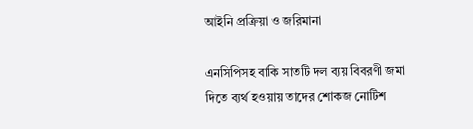আইনি প্রক্রিয়া ও জরিমানা

এনসিপিসহ বাকি সাতটি দল ব্যয় বিবরণী জমা দিতে ব্যর্থ হওয়ায় তাদের শোকজ নোটিশ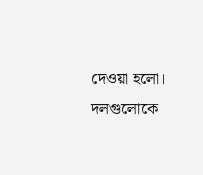দেওয়া হলো। দলগুলোকে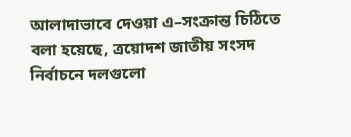আলাদাভাবে দেওয়া এ–সংক্রান্ত চিঠিতে বলা হয়েছে, ত্রয়োদশ জাতীয় সংসদ নির্বাচনে দলগুলো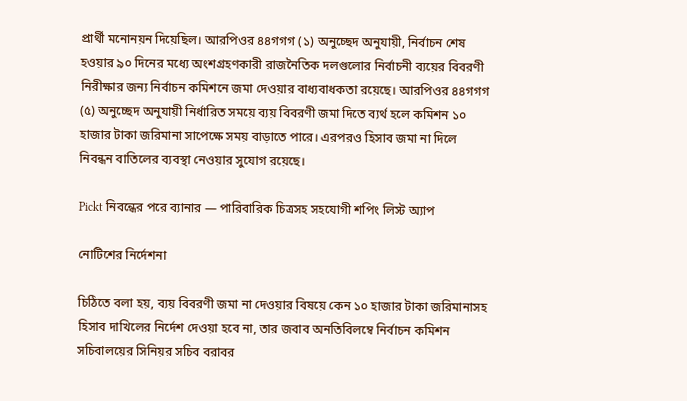প্রার্থী মনোনয়ন দিয়েছিল। আরপিওর ৪৪গগগ (১) অনুচ্ছেদ অনুযায়ী, নির্বাচন শেষ হওয়ার ৯০ দিনের মধ্যে অংশগ্রহণকারী রাজনৈতিক দলগুলোর নির্বাচনী ব্যয়ের বিবরণী নিরীক্ষার জন্য নির্বাচন কমিশনে জমা দেওয়ার বাধ্যবাধকতা রয়েছে। আরপিওর ৪৪গগগ (৫) অনুচ্ছেদ অনুযায়ী নির্ধারিত সময়ে ব্যয় বিবরণী জমা দিতে ব্যর্থ হলে কমিশন ১০ হাজার টাকা জরিমানা সাপেক্ষে সময় বাড়াতে পারে। এরপরও হিসাব জমা না দিলে নিবন্ধন বাতিলের ব্যবস্থা নেওয়ার সুযোগ রয়েছে।

Pickt নিবন্ধের পরে ব্যানার — পারিবারিক চিত্রসহ সহযোগী শপিং লিস্ট অ্যাপ

নোটিশের নির্দেশনা

চিঠিতে বলা হয়, ব্যয় বিবরণী জমা না দেওয়ার বিষয়ে কেন ১০ হাজার টাকা জরিমানাসহ হিসাব দাখিলের নির্দেশ দেওয়া হবে না, তার জবাব অনতিবিলম্বে নির্বাচন কমিশন সচিবালয়ের সিনিয়র সচিব বরাবর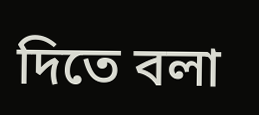দিতে বলা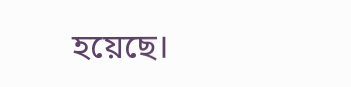হয়েছে।